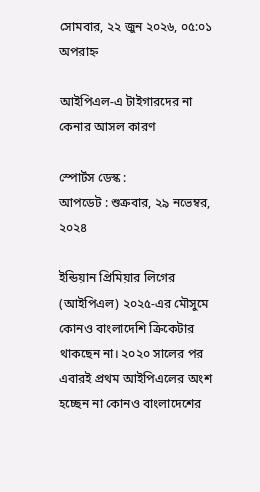সোমবার, ২২ জুন ২০২৬, ০৫:০১ অপরাহ্ন

আইপিএল-এ টাইগারদের না কেনার আসল কারণ

স্পোর্টস ডেস্ক :
আপডেট : শুক্রবার, ২৯ নভেম্বর, ২০২৪

ইন্ডিয়ান প্রিমিয়ার লিগের (আইপিএল) ২০২৫-এর মৌসুমে কোনও বাংলাদেশি ক্রিকেটার থাকছেন না। ২০২০ সালের পর এবারই প্রথম আইপিএলের অংশ হচ্ছেন না কোনও বাংলাদেশের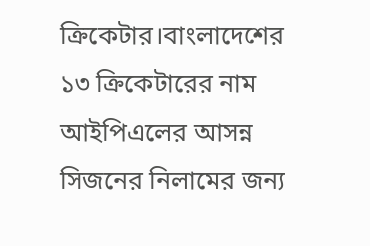ক্রিকেটার।বাংলাদেশের ১৩ ক্রিকেটারের নাম আইপিএলের আসন্ন সিজনের নিলামের জন্য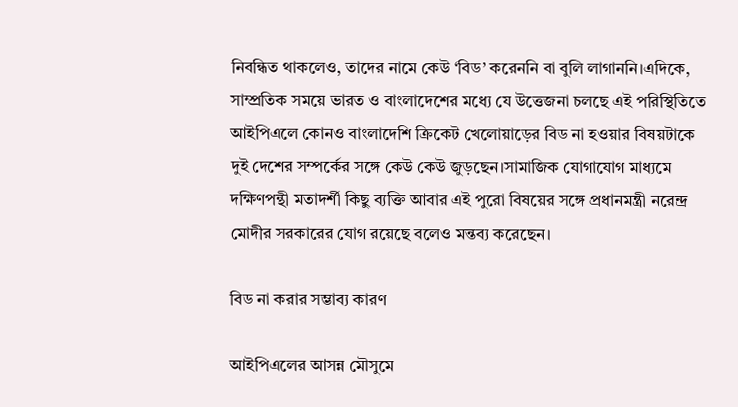নিবন্ধিত থাকলেও, তাদের নামে কেউ ‘বিড’ করেননি বা বুলি লাগাননি।এদিকে, সাম্প্রতিক সময়ে ভারত ও বাংলাদেশের মধ্যে যে উত্তেজনা চলছে এই পরিস্থিতিতে আইপিএলে কোনও বাংলাদেশি ক্রিকেট খেলোয়াড়ের বিড না হওয়ার বিষয়টাকে দুই দেশের সম্পর্কের সঙ্গে কেউ কেউ জুড়ছেন।সামাজিক যোগাযোগ মাধ্যমে দক্ষিণপন্থী মতাদর্শী কিছু ব্যক্তি আবার এই পুরো বিষয়ের সঙ্গে প্রধানমন্ত্রী নরেন্দ্র মোদীর সরকারের যোগ রয়েছে বলেও মন্তব্য করেছেন।

বিড না করার সম্ভাব্য কারণ

আইপিএলের আসন্ন মৌসুমে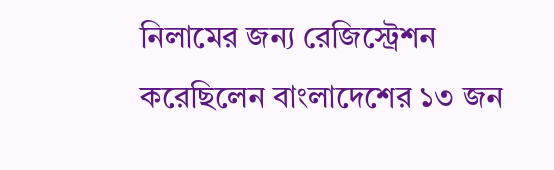নিলামের জন্য রেজিস্ট্রেশন করেছিলেন বাংলাদেশের ১৩ জন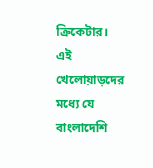ক্রিকেটার। এই খেলোয়াড়দের মধ্যে যে বাংলাদেশি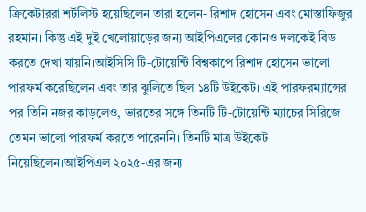ক্রিকেটাররা শর্টলিস্ট হয়েছিলেন তারা হলেন- রিশাদ হোসেন এবং মোস্তাফিজুর রহমান। কিন্তু এই দুই খেলোয়াড়ের জন্য আইপিএলের কোনও দলকেই বিড করতে দেখা যায়নি।আইসিসি টি-টোয়েন্টি বিশ্বকাপে রিশাদ হোসেন ভালো পারফর্ম করেছিলেন এবং তার ঝুলিতে ছিল ১৪টি উইকেট। এই পারফরম্যান্সের পর তিনি নজর কাড়লেও, ভারতের সঙ্গে তিনটি টি-টোয়েন্টি ম্যাচের সিরিজে তেমন ভালো পারফর্ম করতে পারেননি। তিনটি মাত্র উইকেট নিয়েছিলেন।আইপিএল ২০২৫-এর জন্য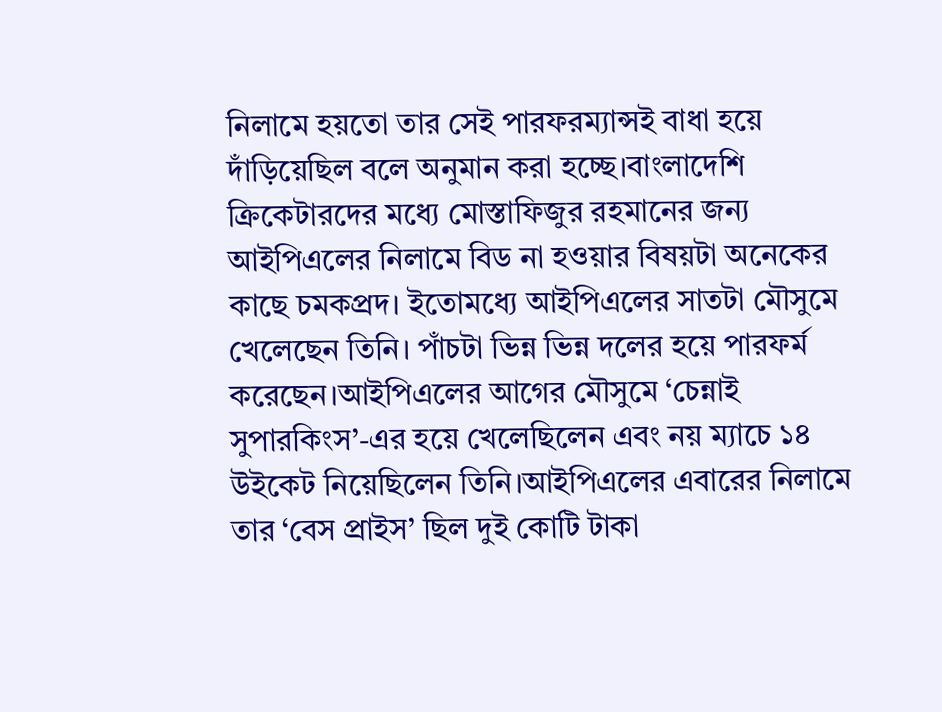নিলামে হয়তো তার সেই পারফরম্যান্সই বাধা হয়ে দাঁড়িয়েছিল বলে অনুমান করা হচ্ছে।বাংলাদেশি ক্রিকেটারদের মধ্যে মোস্তাফিজুর রহমানের জন্য আইপিএলের নিলামে বিড না হওয়ার বিষয়টা অনেকের কাছে চমকপ্রদ। ইতোমধ্যে আইপিএলের সাতটা মৌসুমে খেলেছেন তিনি। পাঁচটা ভিন্ন ভিন্ন দলের হয়ে পারফর্ম করেছেন।আইপিএলের আগের মৌসুমে ‘চেন্নাই সুপারকিংস’-এর হয়ে খেলেছিলেন এবং নয় ম্যাচে ১৪ উইকেট নিয়েছিলেন তিনি।আইপিএলের এবারের নিলামে তার ‘বেস প্রাইস’ ছিল দুই কোটি টাকা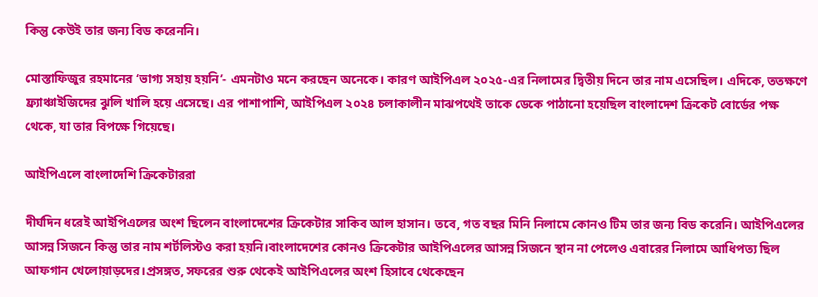কিন্তু কেউই তার জন্য বিড করেননি।

মোস্তাফিজুর রহমানের ‘ভাগ্য সহায় হয়নি’- এমনটাও মনে করছেন অনেকে। কারণ আইপিএল ২০২৫-এর নিলামের দ্বিতীয় দিনে তার নাম এসেছিল। এদিকে, ততক্ষণে ফ্র্যাঞ্চাইজিদের ঝুলি খালি হয়ে এসেছে। এর পাশাপাশি, আইপিএল ২০২৪ চলাকালীন মাঝপথেই তাকে ডেকে পাঠানো হয়েছিল বাংলাদেশ ক্রিকেট বোর্ডের পক্ষ থেকে, যা তার বিপক্ষে গিয়েছে।

আইপিএলে বাংলাদেশি ক্রিকেটাররা

দীর্ঘদিন ধরেই আইপিএলের অংশ ছিলেন বাংলাদেশের ক্রিকেটার সাকিব আল হাসান। তবে, গত বছর মিনি নিলামে কোনও টিম তার জন্য বিড করেনি। আইপিএলের আসন্ন সিজনে কিন্তু তার নাম শর্টলিস্টও করা হয়নি।বাংলাদেশের কোনও ক্রিকেটার আইপিএলের আসন্ন সিজনে স্থান না পেলেও এবারের নিলামে আধিপত্য ছিল আফগান খেলোয়াড়দের।প্রসঙ্গত, সফরের শুরু থেকেই আইপিএলের অংশ হিসাবে থেকেছেন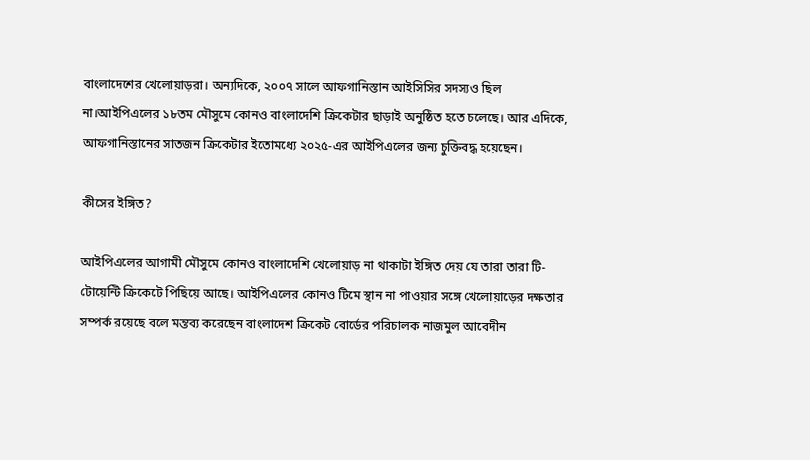বাংলাদেশের খেলোয়াড়রা। অন্যদিকে, ২০০৭ সালে আফগানিস্তান আইসিসির সদস্যও ছিল না।আইপিএলের ১৮তম মৌসুমে কোনও বাংলাদেশি ক্রিকেটার ছাড়াই অনুষ্ঠিত হতে চলেছে। আর এদিকে, আফগানিস্তানের সাতজন ক্রিকেটার ইতোমধ্যে ২০২৫-এর আইপিএলের জন্য চুক্তিবদ্ধ হয়েছেন।

কীসের ইঙ্গিত?

আইপিএলের আগামী মৌসুমে কোনও বাংলাদেশি খেলোয়াড় না থাকাটা ইঙ্গিত দেয় যে তারা তারা টি-টোয়েন্টি ক্রিকেটে পিছিয়ে আছে। আইপিএলের কোনও টিমে স্থান না পাওয়ার সঙ্গে খেলোয়াড়ের দক্ষতার সম্পর্ক রয়েছে বলে মন্তব্য করেছেন বাংলাদেশ ক্রিকেট বোর্ডের পরিচালক নাজমুল আবেদীন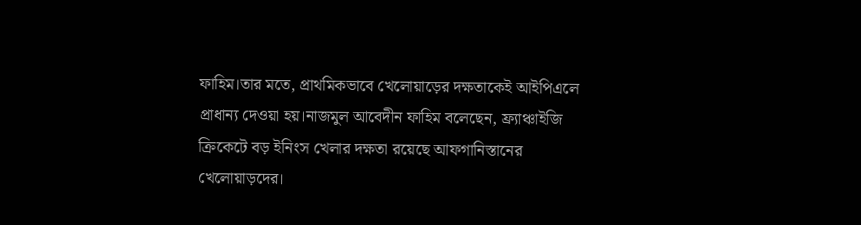ফাহিম।তার মতে, প্রাথমিকভাবে খেলোয়াড়ের দক্ষতাকেই আইপিএলে প্রাধান্য দেওয়া হয়।নাজমুল আবেদীন ফাহিম বলেছেন, ফ্র্যাঞ্চাইজি ক্রিকেটে বড় ইনিংস খেলার দক্ষতা রয়েছে আফগানিস্তানের খেলোয়াড়দের।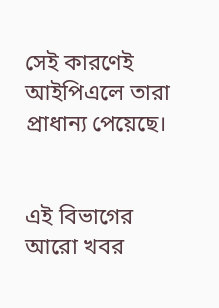সেই কারণেই আইপিএলে তারা প্রাধান্য পেয়েছে।


এই বিভাগের আরো খবর